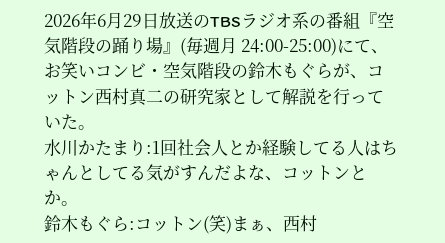2026年6月29日放送のTBSラジオ系の番組『空気階段の踊り場』(毎週月 24:00-25:00)にて、お笑いコンビ・空気階段の鈴木もぐらが、コットン西村真二の研究家として解説を行っていた。
水川かたまり:1回社会人とか経験してる人はちゃんとしてる気がすんだよな、コットンとか。
鈴木もぐら:コットン(笑)まぁ、西村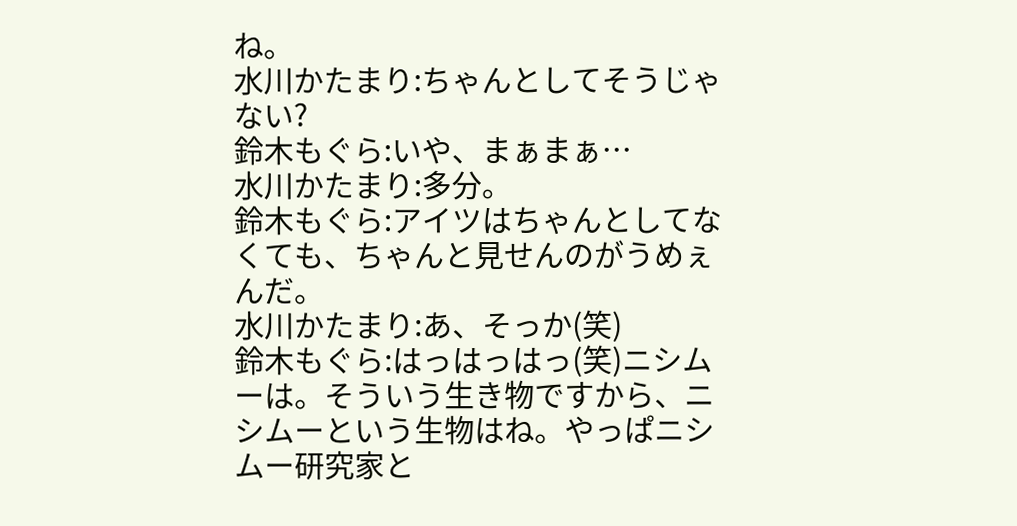ね。
水川かたまり:ちゃんとしてそうじゃない?
鈴木もぐら:いや、まぁまぁ…
水川かたまり:多分。
鈴木もぐら:アイツはちゃんとしてなくても、ちゃんと見せんのがうめぇんだ。
水川かたまり:あ、そっか(笑)
鈴木もぐら:はっはっはっ(笑)ニシムーは。そういう生き物ですから、ニシムーという生物はね。やっぱニシムー研究家と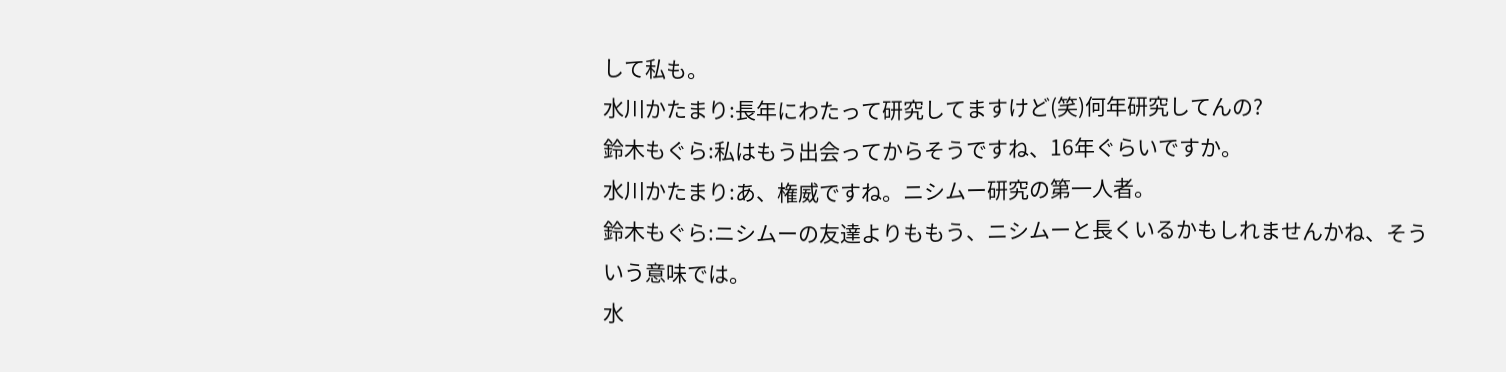して私も。
水川かたまり:長年にわたって研究してますけど(笑)何年研究してんの?
鈴木もぐら:私はもう出会ってからそうですね、16年ぐらいですか。
水川かたまり:あ、権威ですね。ニシムー研究の第一人者。
鈴木もぐら:ニシムーの友達よりももう、ニシムーと長くいるかもしれませんかね、そういう意味では。
水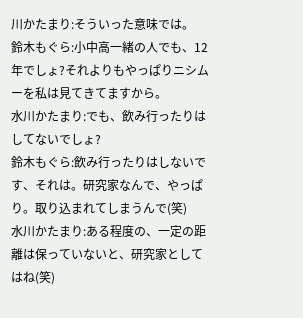川かたまり:そういった意味では。
鈴木もぐら:小中高一緒の人でも、12年でしょ?それよりもやっぱりニシムーを私は見てきてますから。
水川かたまり:でも、飲み行ったりはしてないでしょ?
鈴木もぐら:飲み行ったりはしないです、それは。研究家なんで、やっぱり。取り込まれてしまうんで(笑)
水川かたまり:ある程度の、一定の距離は保っていないと、研究家としてはね(笑)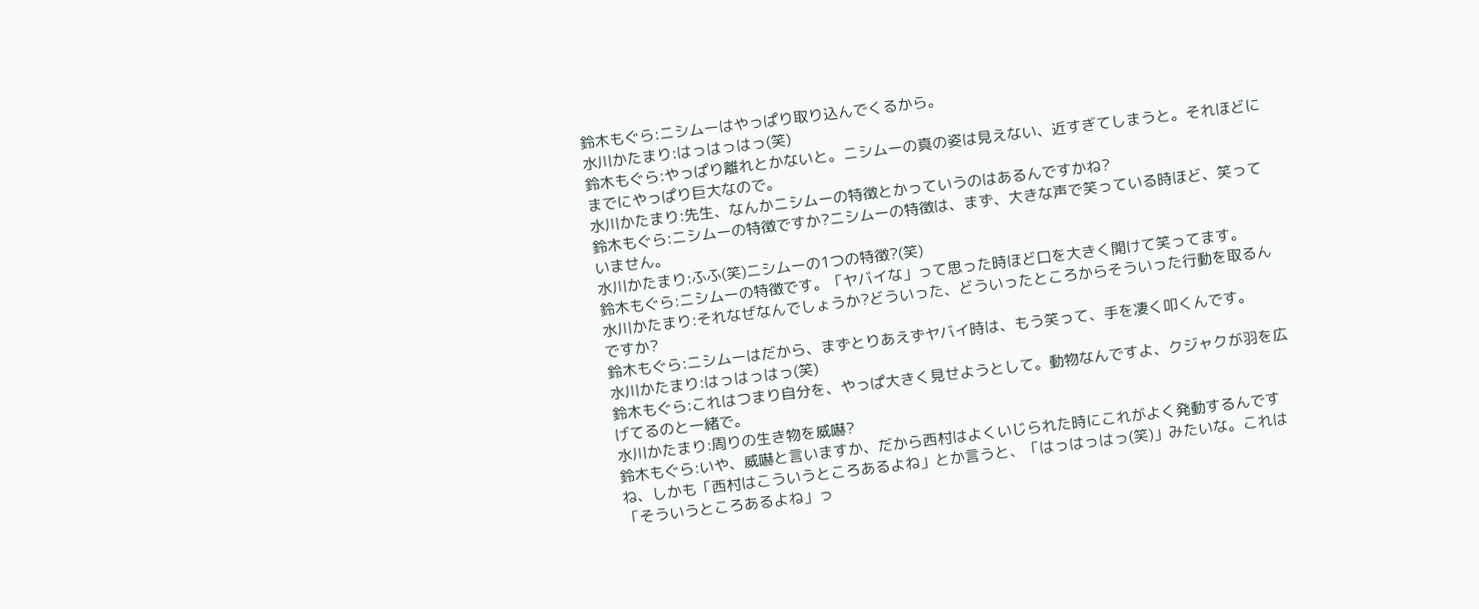鈴木もぐら:ニシムーはやっぱり取り込んでくるから。
水川かたまり:はっはっはっ(笑)
鈴木もぐら:やっぱり離れとかないと。ニシムーの真の姿は見えない、近すぎてしまうと。それほどにまでにやっぱり巨大なので。
水川かたまり:先生、なんかニシムーの特徴とかっていうのはあるんですかね?
鈴木もぐら:ニシムーの特徴ですか?ニシムーの特徴は、まず、大きな声で笑っている時ほど、笑っていません。
水川かたまり:ふふ(笑)ニシムーの1つの特徴?(笑)
鈴木もぐら:ニシムーの特徴です。「ヤバイな」って思った時ほど口を大きく開けて笑ってます。
水川かたまり:それなぜなんでしょうか?どういった、どういったところからそういった行動を取るんですか?
鈴木もぐら:ニシムーはだから、まずとりあえずヤバイ時は、もう笑って、手を凄く叩くんです。
水川かたまり:はっはっはっ(笑)
鈴木もぐら:これはつまり自分を、やっぱ大きく見せようとして。動物なんですよ、クジャクが羽を広げてるのと一緒で。
水川かたまり:周りの生き物を威嚇?
鈴木もぐら:いや、威嚇と言いますか、だから西村はよくいじられた時にこれがよく発動するんですね、しかも「西村はこういうところあるよね」とか言うと、「はっはっはっ(笑)」みたいな。これは「そういうところあるよね」っ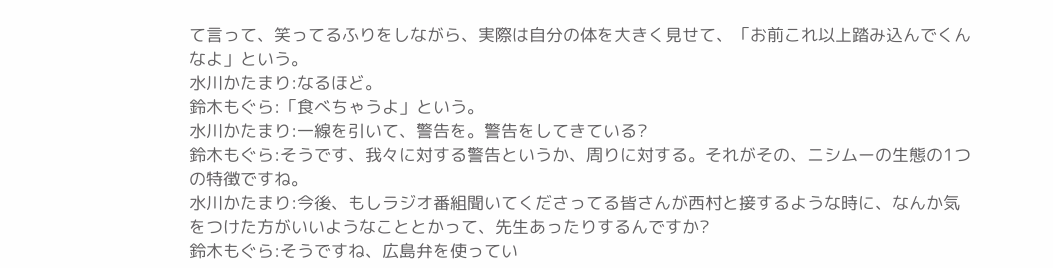て言って、笑ってるふりをしながら、実際は自分の体を大きく見せて、「お前これ以上踏み込んでくんなよ」という。
水川かたまり:なるほど。
鈴木もぐら:「食べちゃうよ」という。
水川かたまり:一線を引いて、警告を。警告をしてきている?
鈴木もぐら:そうです、我々に対する警告というか、周りに対する。それがその、ニシムーの生態の1つの特徴ですね。
水川かたまり:今後、もしラジオ番組聞いてくださってる皆さんが西村と接するような時に、なんか気をつけた方がいいようなこととかって、先生あったりするんですか?
鈴木もぐら:そうですね、広島弁を使ってい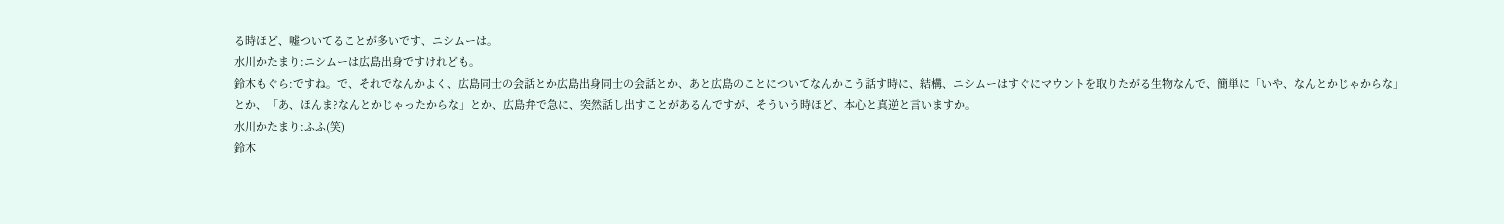る時ほど、嘘ついてることが多いです、ニシムーは。
水川かたまり:ニシムーは広島出身ですけれども。
鈴木もぐら:ですね。で、それでなんかよく、広島同士の会話とか広島出身同士の会話とか、あと広島のことについてなんかこう話す時に、結構、ニシムーはすぐにマウントを取りたがる生物なんで、簡単に「いや、なんとかじゃからな」とか、「あ、ほんま?なんとかじゃったからな」とか、広島弁で急に、突然話し出すことがあるんですが、そういう時ほど、本心と真逆と言いますか。
水川かたまり:ふふ(笑)
鈴木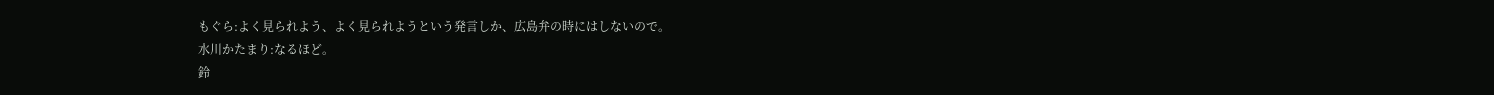もぐら:よく見られよう、よく見られようという発言しか、広島弁の時にはしないので。
水川かたまり:なるほど。
鈴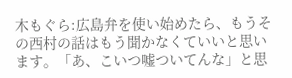木もぐら:広島弁を使い始めたら、もうその西村の話はもう聞かなくていいと思います。「あ、こいつ嘘ついてんな」と思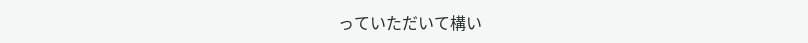っていただいて構い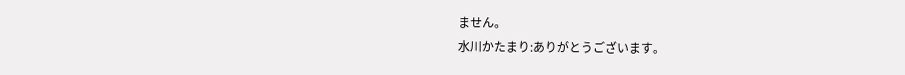ません。
水川かたまり:ありがとうございます。